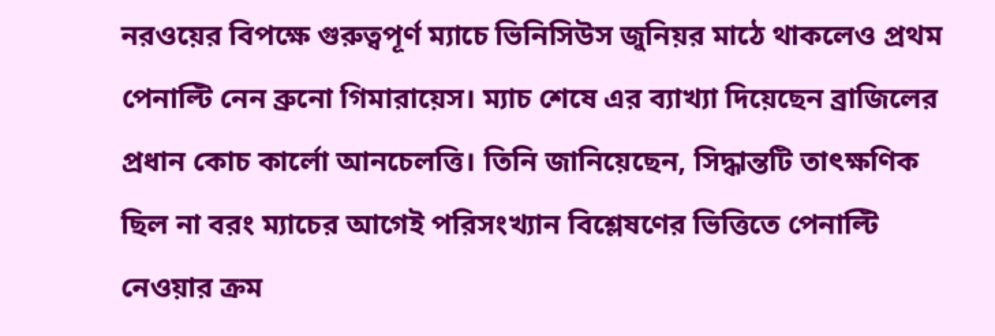নরওয়ের বিপক্ষে গুরুত্বপূর্ণ ম্যাচে ভিনিসিউস জুনিয়র মাঠে থাকলেও প্রথম পেনাল্টি নেন ব্রুনো গিমারায়েস। ম্যাচ শেষে এর ব্যাখ্যা দিয়েছেন ব্রাজিলের প্রধান কোচ কার্লো আনচেলত্তি। তিনি জানিয়েছেন, সিদ্ধান্তটি তাৎক্ষণিক ছিল না বরং ম্যাচের আগেই পরিসংখ্যান বিশ্লেষণের ভিত্তিতে পেনাল্টি নেওয়ার ক্রম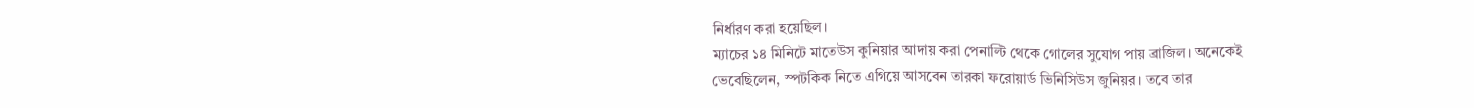নির্ধারণ করা হয়েছিল।
ম্যাচের ১৪ মিনিটে মাতেউস কুনিয়ার আদায় করা পেনাল্টি থেকে গোলের সুযোগ পায় ব্রাজিল। অনেকেই ভেবেছিলেন, স্পটকিক নিতে এগিয়ে আসবেন তারকা ফরোয়ার্ড ভিনিসিউস জুনিয়র। তবে তার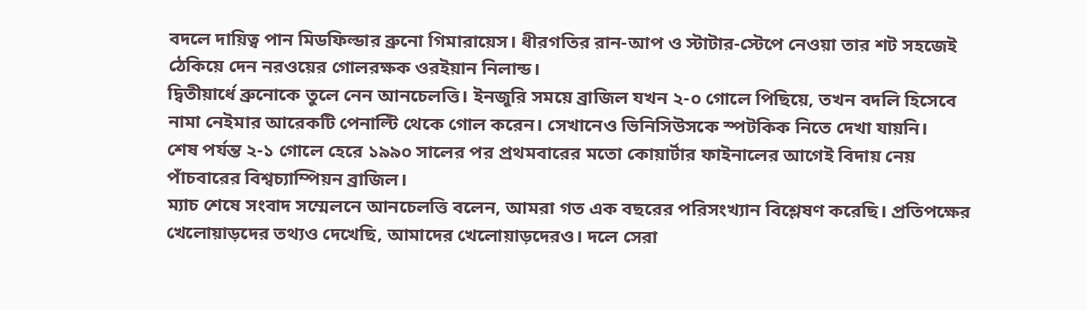বদলে দায়িত্ব পান মিডফিল্ডার ব্রুনো গিমারায়েস। ধীরগতির রান-আপ ও স্টাটার-স্টেপে নেওয়া তার শট সহজেই ঠেকিয়ে দেন নরওয়ের গোলরক্ষক ওরইয়ান নিলান্ড।
দ্বিতীয়ার্ধে ব্রুনোকে তুলে নেন আনচেলত্তি। ইনজুরি সময়ে ব্রাজিল যখন ২-০ গোলে পিছিয়ে, তখন বদলি হিসেবে নামা নেইমার আরেকটি পেনাল্টি থেকে গোল করেন। সেখানেও ভিনিসিউসকে স্পটকিক নিতে দেখা যায়নি।
শেষ পর্যন্ত ২-১ গোলে হেরে ১৯৯০ সালের পর প্রথমবারের মতো কোয়ার্টার ফাইনালের আগেই বিদায় নেয় পাঁচবারের বিশ্বচ্যাম্পিয়ন ব্রাজিল।
ম্যাচ শেষে সংবাদ সম্মেলনে আনচেলত্তি বলেন, আমরা গত এক বছরের পরিসংখ্যান বিশ্লেষণ করেছি। প্রতিপক্ষের খেলোয়াড়দের তথ্যও দেখেছি, আমাদের খেলোয়াড়দেরও। দলে সেরা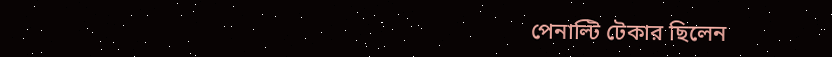পেনাল্টি টেকার ছিলেন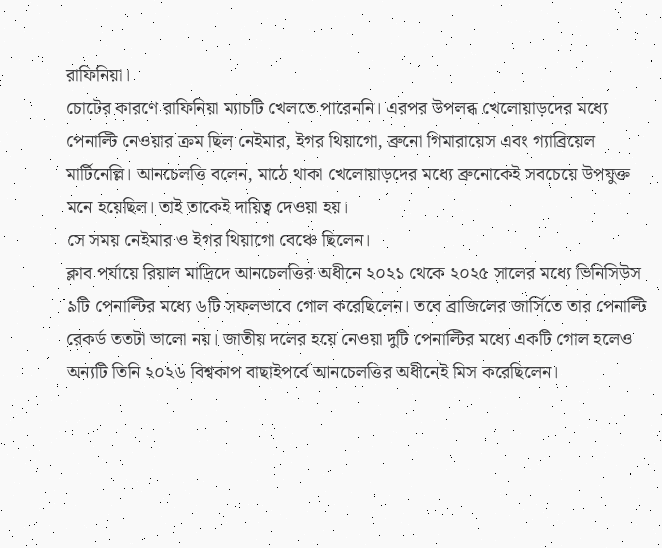রাফিনিয়া।
চোটের কারণে রাফিনিয়া ম্যাচটি খেলতে পারেননি। এরপর উপলব্ধ খেলোয়াড়দের মধ্যে পেনাল্টি নেওয়ার ক্রম ছিল নেইমার, ইগর থিয়াগো, ব্রুনো গিমারায়েস এবং গ্যাব্রিয়েল মার্টিনেল্লি। আনচেলত্তি বলেন, মাঠে থাকা খেলোয়াড়দের মধ্যে ব্রুনোকেই সবচেয়ে উপযুক্ত মনে হয়েছিল। তাই তাকেই দায়িত্ব দেওয়া হয়।
সে সময় নেইমার ও ইগর থিয়াগো বেঞ্চে ছিলেন।
ক্লাব পর্যায়ে রিয়াল মাদ্রিদে আনচেলত্তির অধীনে ২০২১ থেকে ২০২৫ সালের মধ্যে ভিনিসিউস ৯টি পেনাল্টির মধ্যে ৬টি সফলভাবে গোল করেছিলেন। তবে ব্রাজিলের জার্সিতে তার পেনাল্টি রেকর্ড ততটা ভালো নয়। জাতীয় দলের হয়ে নেওয়া দুটি পেনাল্টির মধ্যে একটি গোল হলেও অন্যটি তিনি ২০২৬ বিশ্বকাপ বাছাইপর্বে আনচেলত্তির অধীনেই মিস করেছিলেন।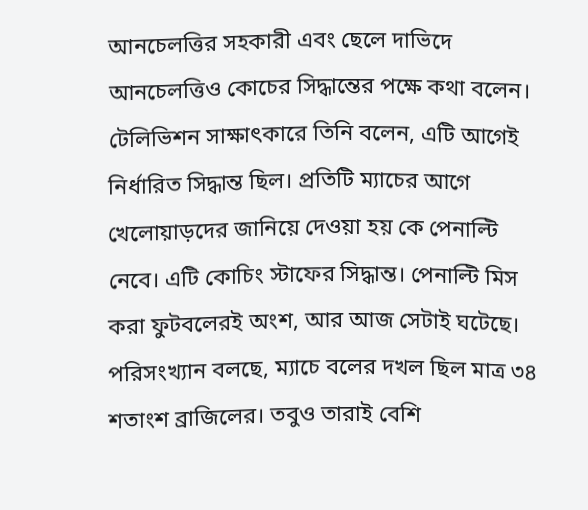আনচেলত্তির সহকারী এবং ছেলে দাভিদে আনচেলত্তিও কোচের সিদ্ধান্তের পক্ষে কথা বলেন। টেলিভিশন সাক্ষাৎকারে তিনি বলেন, এটি আগেই নির্ধারিত সিদ্ধান্ত ছিল। প্রতিটি ম্যাচের আগে খেলোয়াড়দের জানিয়ে দেওয়া হয় কে পেনাল্টি নেবে। এটি কোচিং স্টাফের সিদ্ধান্ত। পেনাল্টি মিস করা ফুটবলেরই অংশ, আর আজ সেটাই ঘটেছে।
পরিসংখ্যান বলছে, ম্যাচে বলের দখল ছিল মাত্র ৩৪ শতাংশ ব্রাজিলের। তবুও তারাই বেশি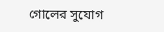গোলের সুযোগ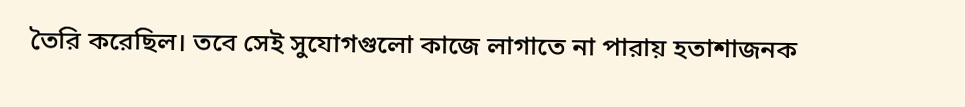তৈরি করেছিল। তবে সেই সুযোগগুলো কাজে লাগাতে না পারায় হতাশাজনক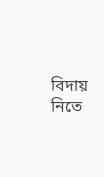বিদায় নিতে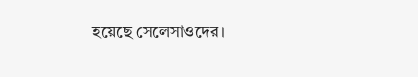হয়েছে সেলেসাওদের।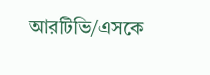আরটিভি/এসকে